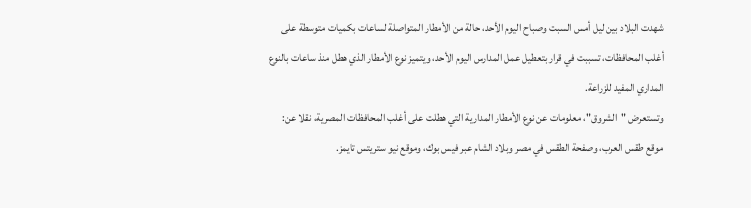شهدت البلاد بين ليل أمس السبت وصباح اليوم الأحد، حالة من الأمطار المتواصلة لساعات بكميات متوسطة على أغلب المحافظات، تسببت في قرار بتعطيل عمل المدارس اليوم الأحد، ويتميز نوع الأمطار الذي هطل منذ ساعات بالنوع المداري المفيد للزراعة.
وتستعرض "الشروق"، معلومات عن نوع الأمطار المدارية التي هطلت على أغلب المحافظات المصرية، نقلا عن: موقع طقس العرب، وصفحة الطقس في مصر وبلاد الشام عبر فيس بوك، وموقع نيو ستريتس تايمز.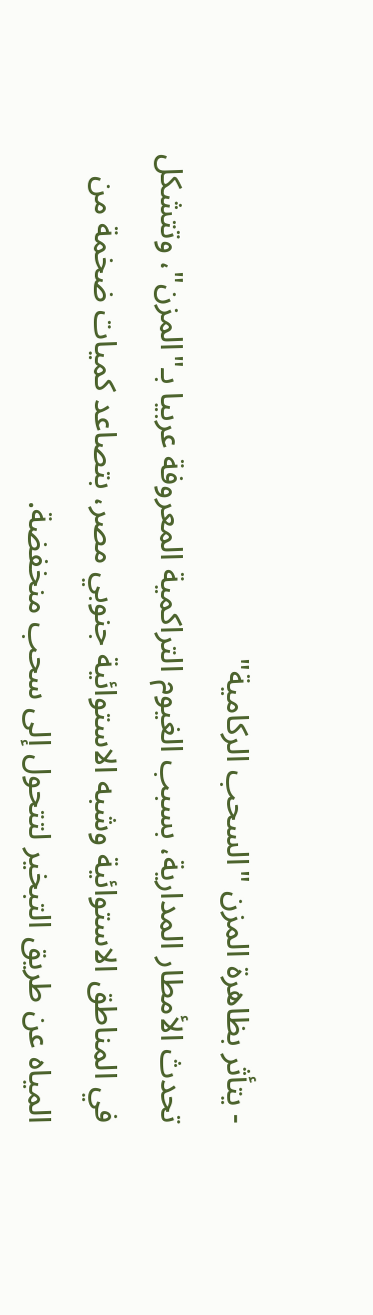- يتأثر بظاهرة المزن "السحب الركامية"
تحدث الأمطار المدارية، بسبب الغيوم التراكمية المعروفة عربيا بـ"المزن"، وتتشكل في المناطق الاستوائية وشبه الاستوائية جنوبي مصر، بتصاعد كميات ضخمة من المياه عن طريق التبخير لتتحول إلى سحب منخفضة.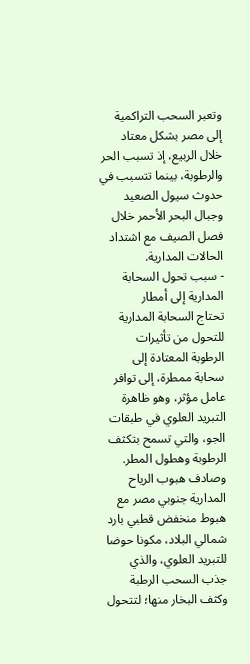وتعبر السحب التراكمية إلى مصر بشكل معتاد خلال الربيع، إذ تسبب الحر والرطوبة، بينما تتسبب في حدوث سيول الصعيد وجبال البحر الأحمر خلال فصل الصيف مع اشتداد الحالات المدارية.
- سبب تحول السحابة المدارية إلى أمطار
تحتاج السحابة المدارية للتحول من تأثيرات الرطوبة المعتادة إلى سحابة ممطرة، إلى توافر عامل مؤثر، وهو ظاهرة التبريد العلوي في طبقات الجو، والتي تسمح بتكثف الرطوبة وهطول المطر.
وصادف هبوب الرياح المدارية جنوبي مصر مع هبوط منخفض قطبي بارد شمالي البلاد، مكونا حوضا للتبريد العلوي، والذي جذب السحب الرطبة وكثف البخار منها؛ لتتحول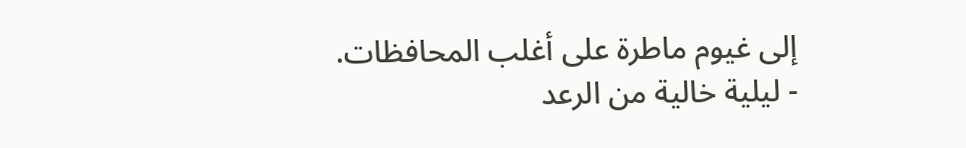إلى غيوم ماطرة على أغلب المحافظات.
- ليلية خالية من الرعد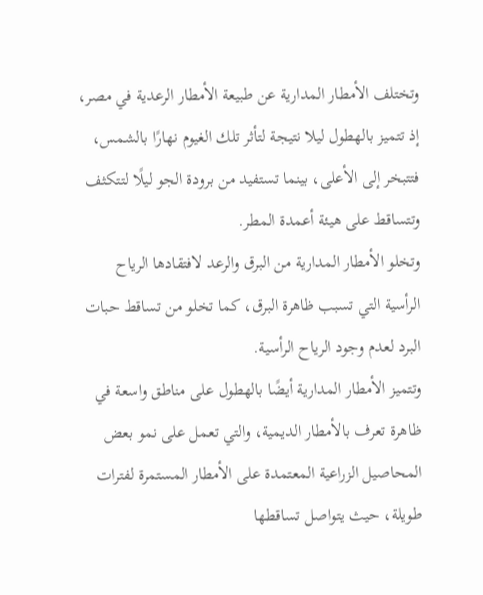وتختلف الأمطار المدارية عن طبيعة الأمطار الرعدية في مصر، إذ تتميز بالهطول ليلا نتيجة لتأثر تلك الغيوم نهارًا بالشمس، فتتبخر إلى الأعلى، بينما تستفيد من برودة الجو ليلًا لتتكثف وتتساقط على هيئة أعمدة المطر.
وتخلو الأمطار المدارية من البرق والرعد لافتقادها الرياح الرأسية التي تسبب ظاهرة البرق، كما تخلو من تساقط حبات البرد لعدم وجود الرياح الرأسية.
وتتميز الأمطار المدارية أيضًا بالهطول على مناطق واسعة في ظاهرة تعرف بالأمطار الديمية، والتي تعمل على نمو بعض المحاصيل الزراعية المعتمدة على الأمطار المستمرة لفترات طويلة، حيث يتواصل تساقطها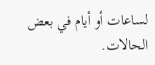لساعات أو أيام في بعض الحالات.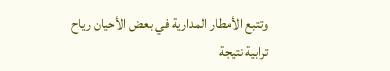وتتبع الأمطار المدارية في بعض الأحيان رياح ترابية نتيجة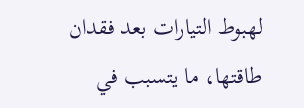لهبوط التيارات بعد فقدان طاقتها، ما يتسبب في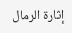إثارة الرمال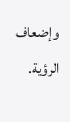وإضعاف الرؤية.